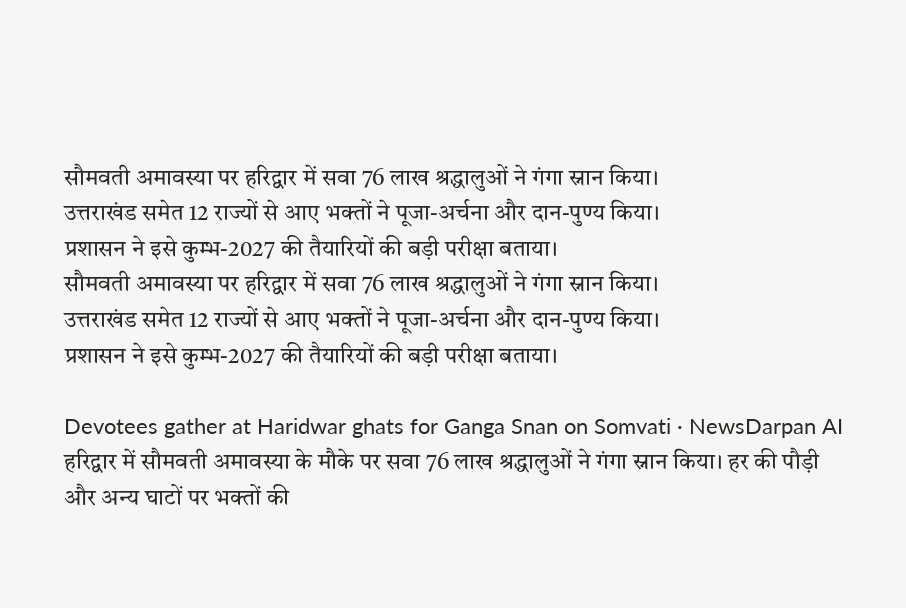सौमवती अमावस्या पर हरिद्वार में सवा 76 लाख श्रद्धालुओं ने गंगा स्नान किया।
उत्तराखंड समेत 12 राज्यों से आए भक्तों ने पूजा-अर्चना और दान-पुण्य किया।
प्रशासन ने इसे कुम्भ-2027 की तैयारियों की बड़ी परीक्षा बताया।
सौमवती अमावस्या पर हरिद्वार में सवा 76 लाख श्रद्धालुओं ने गंगा स्नान किया।
उत्तराखंड समेत 12 राज्यों से आए भक्तों ने पूजा-अर्चना और दान-पुण्य किया।
प्रशासन ने इसे कुम्भ-2027 की तैयारियों की बड़ी परीक्षा बताया।

Devotees gather at Haridwar ghats for Ganga Snan on Somvati · NewsDarpan AI
हरिद्वार में सौमवती अमावस्या के मौके पर सवा 76 लाख श्रद्धालुओं ने गंगा स्नान किया। हर की पौड़ी और अन्य घाटों पर भक्तों की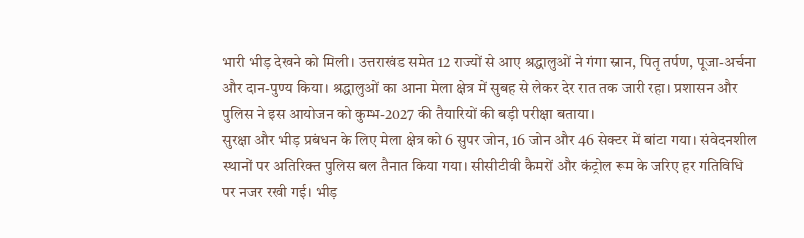भारी भीड़ देखने को मिली। उत्तराखंड समेत 12 राज्यों से आए श्रद्धालुओं ने गंगा स्नान, पितृ तर्पण, पूजा-अर्चना और दान-पुण्य किया। श्रद्धालुओं का आना मेला क्षेत्र में सुबह से लेकर देर रात तक जारी रहा। प्रशासन और पुलिस ने इस आयोजन को कुम्भ-2027 की तैयारियों की बड़ी परीक्षा बताया।
सुरक्षा और भीड़ प्रबंधन के लिए मेला क्षेत्र को 6 सुपर जोन, 16 जोन और 46 सेक्टर में बांटा गया। संवेदनशील स्थानों पर अतिरिक्त पुलिस बल तैनात किया गया। सीसीटीवी कैमरों और कंट्रोल रूम के जरिए हर गतिविधि पर नजर रखी गई। भीड़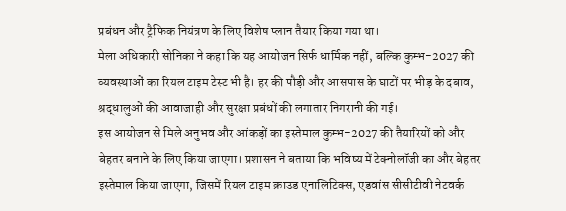प्रबंधन और ट्रैफिक नियंत्रण के लिए विशेष प्लान तैयार किया गया था।
मेला अधिकारी सोनिका ने कहा कि यह आयोजन सिर्फ धार्मिक नहीं, बल्कि कुम्भ-2027 की व्यवस्थाओं का रियल टाइम टेस्ट भी है। हर की पौड़ी और आसपास के घाटों पर भीड़ के दबाव, श्रद्धालुओं की आवाजाही और सुरक्षा प्रबंधों की लगातार निगरानी की गई।
इस आयोजन से मिले अनुभव और आंकड़ों का इस्तेमाल कुम्भ-2027 की तैयारियों को और बेहतर बनाने के लिए किया जाएगा। प्रशासन ने बताया कि भविष्य में टेक्नोलॉजी का और बेहतर इस्तेमाल किया जाएगा, जिसमें रियल टाइम क्राउड एनालिटिक्स, एडवांस सीसीटीवी नेटवर्क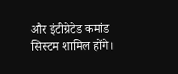और इंटीग्रेटेड कमांड सिस्टम शामिल होंगे।